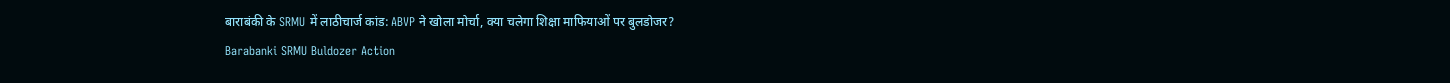बाराबंकी के SRMU में लाठीचार्ज कांड: ABVP ने खोला मोर्चा, क्या चलेगा शिक्षा माफियाओं पर बुलडोजर?
Barabanki SRMU Buldozer Action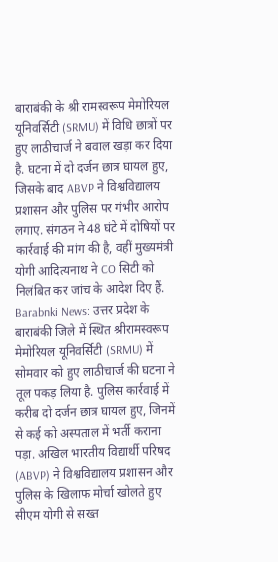बाराबंकी के श्री रामस्वरूप मेमोरियल यूनिवर्सिटी (SRMU) में विधि छात्रों पर हुए लाठीचार्ज ने बवाल खड़ा कर दिया है. घटना में दो दर्जन छात्र घायल हुए, जिसके बाद ABVP ने विश्वविद्यालय प्रशासन और पुलिस पर गंभीर आरोप लगाए. संगठन ने 48 घंटे में दोषियों पर कार्रवाई की मांग की है, वहीं मुख्यमंत्री योगी आदित्यनाथ ने CO सिटी को निलंबित कर जांच के आदेश दिए हैं.
Barabnki News: उत्तर प्रदेश के बाराबंकी जिले में स्थित श्रीरामस्वरूप मेमोरियल यूनिवर्सिटी (SRMU) में सोमवार को हुए लाठीचार्ज की घटना ने तूल पकड़ लिया है. पुलिस कार्रवाई में करीब दो दर्जन छात्र घायल हुए, जिनमें से कई को अस्पताल में भर्ती कराना पड़ा. अखिल भारतीय विद्यार्थी परिषद (ABVP) ने विश्वविद्यालय प्रशासन और पुलिस के खिलाफ मोर्चा खोलते हुए सीएम योगी से सख्त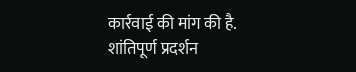कार्रवाई की मांग की है.
शांतिपूर्ण प्रदर्शन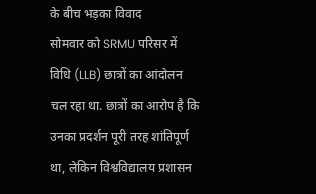के बीच भड़का विवाद
सोमवार को SRMU परिसर में विधि (LLB) छात्रों का आंदोलन चल रहा था. छात्रों का आरोप है कि उनका प्रदर्शन पूरी तरह शांतिपूर्ण था, लेकिन विश्वविद्यालय प्रशासन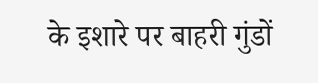के इशारे पर बाहरी गुंडों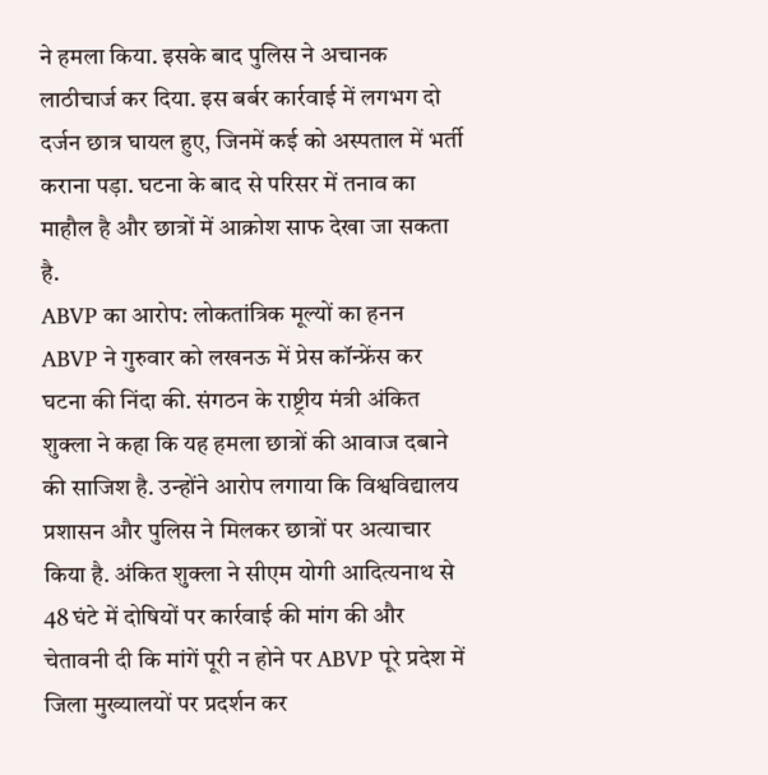ने हमला किया. इसके बाद पुलिस ने अचानक लाठीचार्ज कर दिया. इस बर्बर कार्रवाई में लगभग दो दर्जन छात्र घायल हुए, जिनमें कई को अस्पताल में भर्ती कराना पड़ा. घटना के बाद से परिसर में तनाव का माहौल है और छात्रों में आक्रोश साफ देखा जा सकता है.
ABVP का आरोप: लोकतांत्रिक मूल्यों का हनन
ABVP ने गुरुवार को लखनऊ में प्रेस कॉन्फ्रेंस कर घटना की निंदा की. संगठन के राष्ट्रीय मंत्री अंकित शुक्ला ने कहा कि यह हमला छात्रों की आवाज दबाने की साजिश है. उन्होंने आरोप लगाया कि विश्वविद्यालय प्रशासन और पुलिस ने मिलकर छात्रों पर अत्याचार किया है. अंकित शुक्ला ने सीएम योगी आदित्यनाथ से 48 घंटे में दोषियों पर कार्रवाई की मांग की और चेतावनी दी कि मांगें पूरी न होने पर ABVP पूरे प्रदेश में जिला मुख्यालयों पर प्रदर्शन कर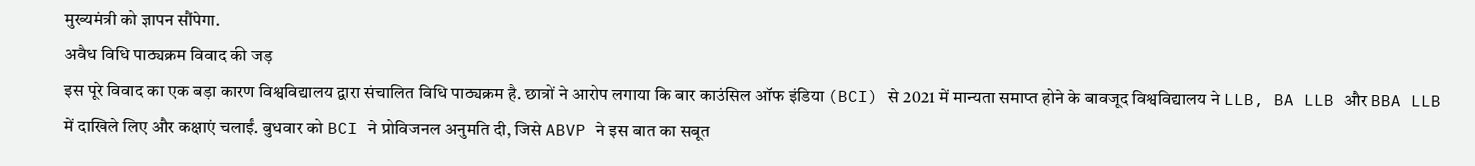मुख्यमंत्री को ज्ञापन सौंपेगा.
अवैध विधि पाठ्यक्रम विवाद की जड़
इस पूरे विवाद का एक बड़ा कारण विश्वविद्यालय द्वारा संचालित विधि पाठ्यक्रम है. छात्रों ने आरोप लगाया कि बार काउंसिल ऑफ इंडिया (BCI) से 2021 में मान्यता समाप्त होने के बावजूद विश्वविद्यालय ने LLB, BA LLB और BBA LLB में दाखिले लिए और कक्षाएं चलाईं. बुधवार को BCI ने प्रोविजनल अनुमति दी, जिसे ABVP ने इस बात का सबूत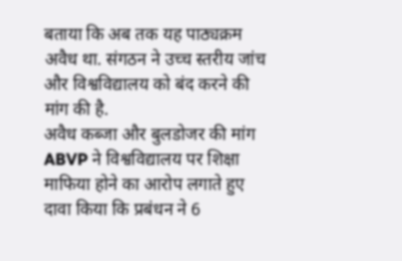बताया कि अब तक यह पाठ्यक्रम अवैध था. संगठन ने उच्च स्तरीय जांच और विश्वविद्यालय को बंद करने की मांग की है.
अवैध कब्जा और बुलडोजर की मांग
ABVP ने विश्वविद्यालय पर शिक्षा माफिया होने का आरोप लगाते हुए दावा किया कि प्रबंधन ने 6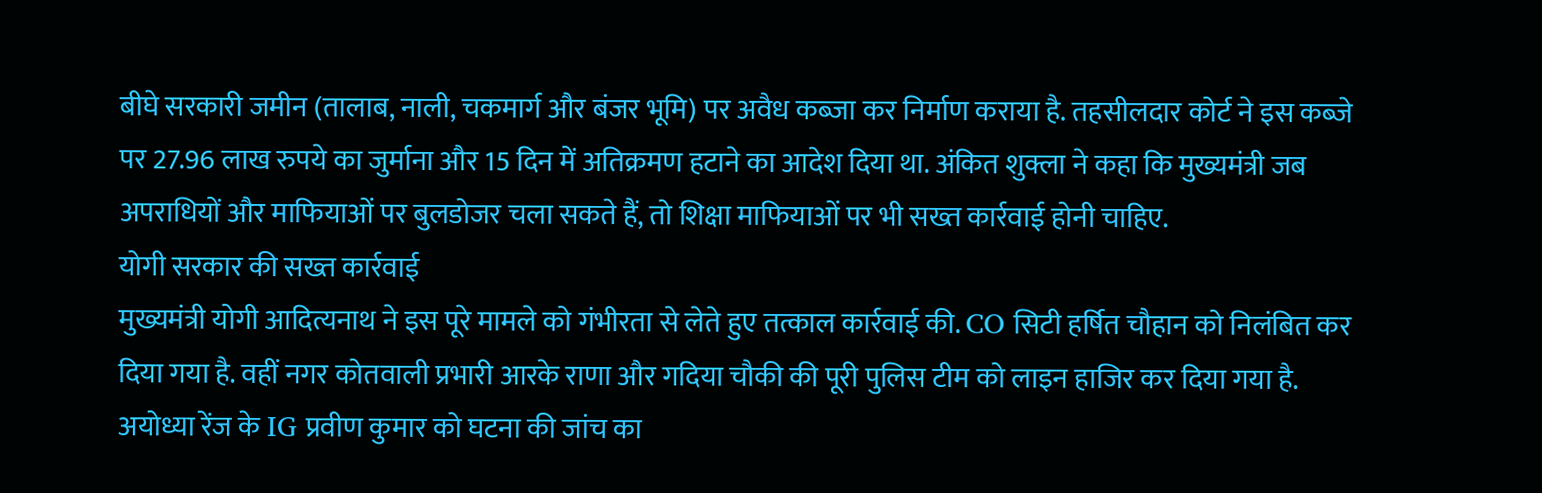बीघे सरकारी जमीन (तालाब, नाली, चकमार्ग और बंजर भूमि) पर अवैध कब्जा कर निर्माण कराया है. तहसीलदार कोर्ट ने इस कब्जे पर 27.96 लाख रुपये का जुर्माना और 15 दिन में अतिक्रमण हटाने का आदेश दिया था. अंकित शुक्ला ने कहा कि मुख्यमंत्री जब अपराधियों और माफियाओं पर बुलडोजर चला सकते हैं, तो शिक्षा माफियाओं पर भी सख्त कार्रवाई होनी चाहिए.
योगी सरकार की सख्त कार्रवाई
मुख्यमंत्री योगी आदित्यनाथ ने इस पूरे मामले को गंभीरता से लेते हुए तत्काल कार्रवाई की. CO सिटी हर्षित चौहान को निलंबित कर दिया गया है. वहीं नगर कोतवाली प्रभारी आरके राणा और गदिया चौकी की पूरी पुलिस टीम को लाइन हाजिर कर दिया गया है. अयोध्या रेंज के IG प्रवीण कुमार को घटना की जांच का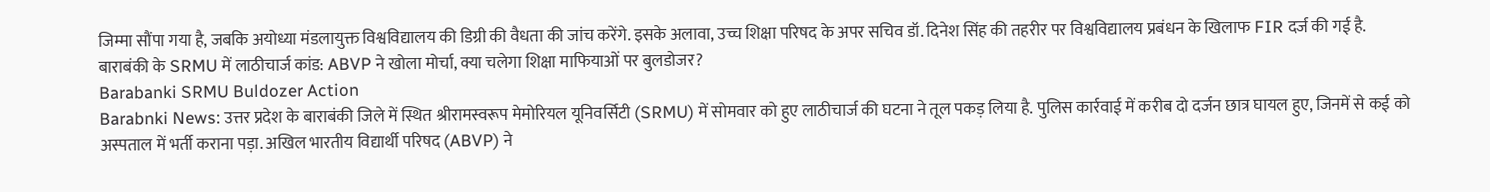जिम्मा सौंपा गया है, जबकि अयोध्या मंडलायुक्त विश्वविद्यालय की डिग्री की वैधता की जांच करेंगे. इसके अलावा, उच्च शिक्षा परिषद के अपर सचिव डॉ. दिनेश सिंह की तहरीर पर विश्वविद्यालय प्रबंधन के खिलाफ FIR दर्ज की गई है.
बाराबंकी के SRMU में लाठीचार्ज कांड: ABVP ने खोला मोर्चा, क्या चलेगा शिक्षा माफियाओं पर बुलडोजर?
Barabanki SRMU Buldozer Action
Barabnki News: उत्तर प्रदेश के बाराबंकी जिले में स्थित श्रीरामस्वरूप मेमोरियल यूनिवर्सिटी (SRMU) में सोमवार को हुए लाठीचार्ज की घटना ने तूल पकड़ लिया है. पुलिस कार्रवाई में करीब दो दर्जन छात्र घायल हुए, जिनमें से कई को अस्पताल में भर्ती कराना पड़ा. अखिल भारतीय विद्यार्थी परिषद (ABVP) ने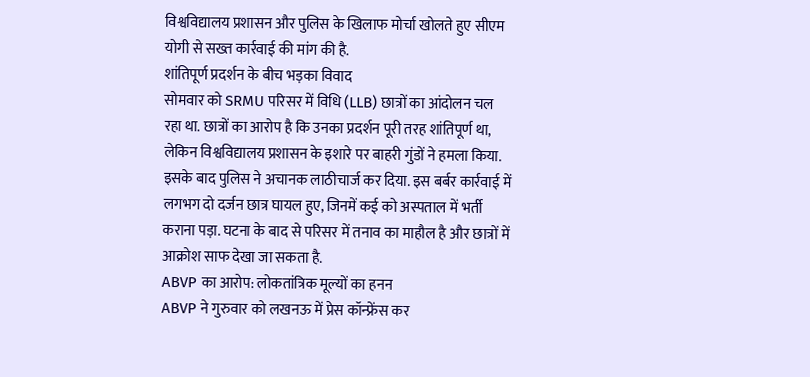विश्वविद्यालय प्रशासन और पुलिस के खिलाफ मोर्चा खोलते हुए सीएम योगी से सख्त कार्रवाई की मांग की है.
शांतिपूर्ण प्रदर्शन के बीच भड़का विवाद
सोमवार को SRMU परिसर में विधि (LLB) छात्रों का आंदोलन चल रहा था. छात्रों का आरोप है कि उनका प्रदर्शन पूरी तरह शांतिपूर्ण था, लेकिन विश्वविद्यालय प्रशासन के इशारे पर बाहरी गुंडों ने हमला किया. इसके बाद पुलिस ने अचानक लाठीचार्ज कर दिया. इस बर्बर कार्रवाई में लगभग दो दर्जन छात्र घायल हुए, जिनमें कई को अस्पताल में भर्ती कराना पड़ा. घटना के बाद से परिसर में तनाव का माहौल है और छात्रों में आक्रोश साफ देखा जा सकता है.
ABVP का आरोप: लोकतांत्रिक मूल्यों का हनन
ABVP ने गुरुवार को लखनऊ में प्रेस कॉन्फ्रेंस कर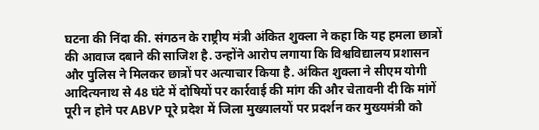घटना की निंदा की. संगठन के राष्ट्रीय मंत्री अंकित शुक्ला ने कहा कि यह हमला छात्रों की आवाज दबाने की साजिश है. उन्होंने आरोप लगाया कि विश्वविद्यालय प्रशासन और पुलिस ने मिलकर छात्रों पर अत्याचार किया है. अंकित शुक्ला ने सीएम योगी आदित्यनाथ से 48 घंटे में दोषियों पर कार्रवाई की मांग की और चेतावनी दी कि मांगें पूरी न होने पर ABVP पूरे प्रदेश में जिला मुख्यालयों पर प्रदर्शन कर मुख्यमंत्री को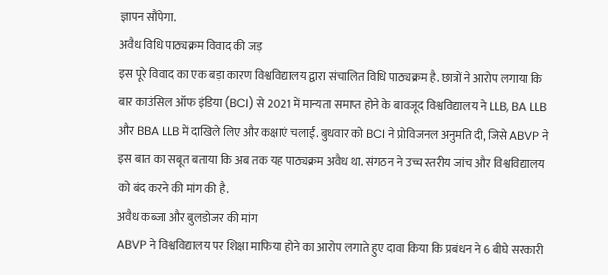ज्ञापन सौंपेगा.
अवैध विधि पाठ्यक्रम विवाद की जड़
इस पूरे विवाद का एक बड़ा कारण विश्वविद्यालय द्वारा संचालित विधि पाठ्यक्रम है. छात्रों ने आरोप लगाया कि बार काउंसिल ऑफ इंडिया (BCI) से 2021 में मान्यता समाप्त होने के बावजूद विश्वविद्यालय ने LLB, BA LLB और BBA LLB में दाखिले लिए और कक्षाएं चलाईं. बुधवार को BCI ने प्रोविजनल अनुमति दी, जिसे ABVP ने इस बात का सबूत बताया कि अब तक यह पाठ्यक्रम अवैध था. संगठन ने उच्च स्तरीय जांच और विश्वविद्यालय को बंद करने की मांग की है.
अवैध कब्जा और बुलडोजर की मांग
ABVP ने विश्वविद्यालय पर शिक्षा माफिया होने का आरोप लगाते हुए दावा किया कि प्रबंधन ने 6 बीघे सरकारी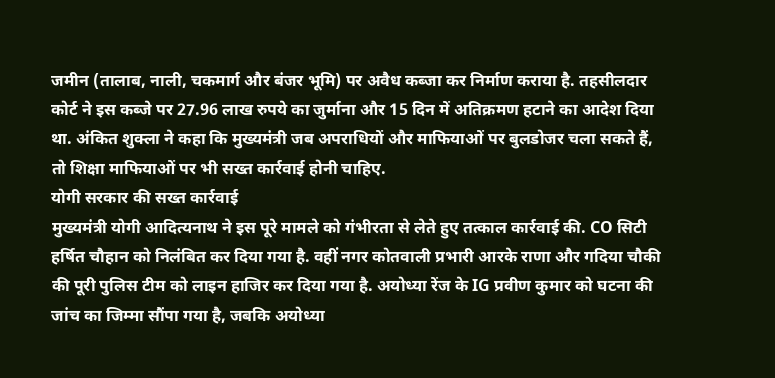जमीन (तालाब, नाली, चकमार्ग और बंजर भूमि) पर अवैध कब्जा कर निर्माण कराया है. तहसीलदार कोर्ट ने इस कब्जे पर 27.96 लाख रुपये का जुर्माना और 15 दिन में अतिक्रमण हटाने का आदेश दिया था. अंकित शुक्ला ने कहा कि मुख्यमंत्री जब अपराधियों और माफियाओं पर बुलडोजर चला सकते हैं, तो शिक्षा माफियाओं पर भी सख्त कार्रवाई होनी चाहिए.
योगी सरकार की सख्त कार्रवाई
मुख्यमंत्री योगी आदित्यनाथ ने इस पूरे मामले को गंभीरता से लेते हुए तत्काल कार्रवाई की. CO सिटी हर्षित चौहान को निलंबित कर दिया गया है. वहीं नगर कोतवाली प्रभारी आरके राणा और गदिया चौकी की पूरी पुलिस टीम को लाइन हाजिर कर दिया गया है. अयोध्या रेंज के IG प्रवीण कुमार को घटना की जांच का जिम्मा सौंपा गया है, जबकि अयोध्या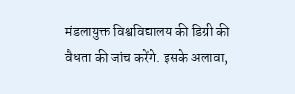मंडलायुक्त विश्वविद्यालय की डिग्री की वैधता की जांच करेंगे. इसके अलावा,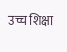उच्च शिक्षा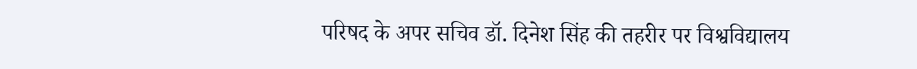परिषद के अपर सचिव डॉ. दिनेश सिंह की तहरीर पर विश्वविद्यालय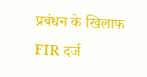प्रबंधन के खिलाफ FIR दर्ज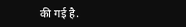की गई है.